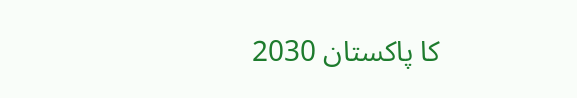کا پاکستان 2030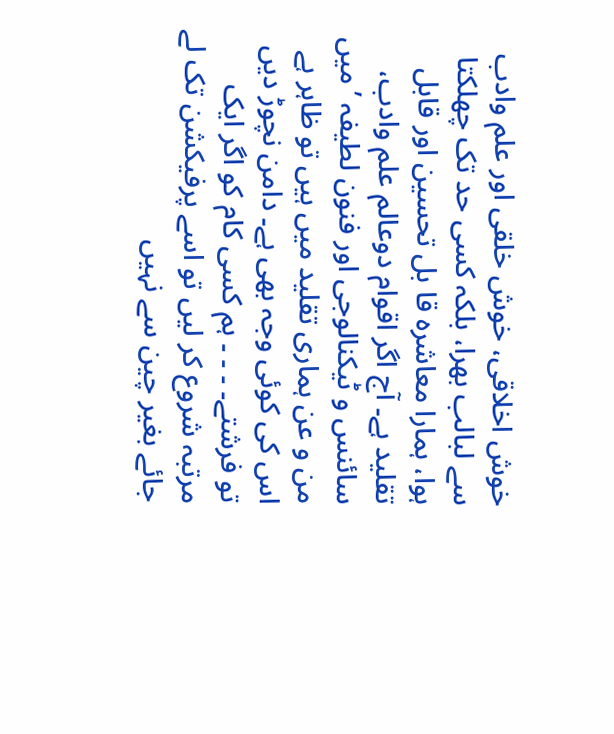خوش اخلاقی، خوش خلقی اور علم وادب سے لبالب بھرا، بلکہ کسی حد تک چھلکتا ہوا، ہمارا معاشرہ قا بل تحسین اور قابل تقلید ہے۔ آج اگر اقوام دوعالم علم وادب، سائنس و ٹیکنالوجی اور فنون لطیفہ ’میں من و عن ہماری تقلید میں ہیں تو ظاہر ہے اس کی کوئی وجہ بھی ہے۔ دامن نچوڑ دیں تو فرشتے۔ ۔ ۔ ۔ ہم کسی کام کو اگر ایک مرتبہ شروع کر لیں تو اسے پرفیکشن تک لے جائے بغیر چین سے نہیں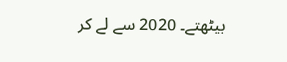بیٹھتے۔ 2020 سے لے کر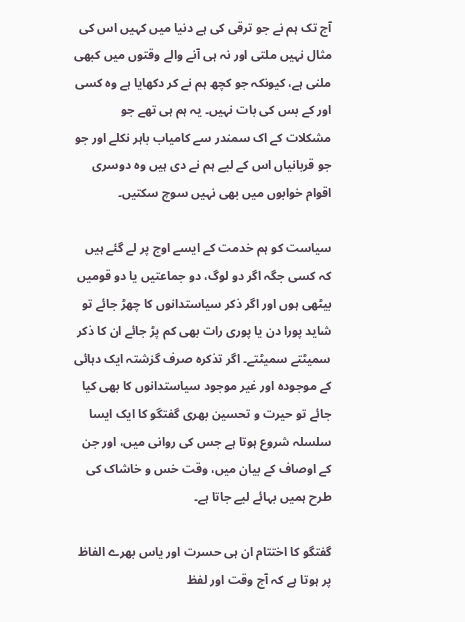آج تک ہم نے جو ترقی کی ہے دنیا میں کہیں اس کی مثال نہیں ملتی اور نہ ہی آنے والے وقتوں میں کبھی ملنی ہے، کیونکہ جو کچھ ہم نے کر دکھایا ہے وہ کسی اور کے بس کی بات نہیں۔ یہ ہم ہی تھے جو مشکلات کے اک سمندر سے کامیاب باہر نکلے اور جو جو قربانیاں اس کے لیے ہم نے دی ہیں وہ دوسری اقوام خوابوں میں بھی نہیں سوچ سکتیں۔

سیاست کو ہم خدمت کے ایسے اوج پر لے گئے ہیں کہ کسی جگہ اگر دو لوگ، دو جماعتیں یا دو قومیں بیٹھی ہوں اور اگر ذکر سیاستدانوں کا چھڑ جائے تو شاید پورا دن یا پوری رات بھی کم پڑ جائے ان کا ذکر سمیٹتے سمیٹتے۔ اگر تذکرہ صرف گزشتہ ایک دہائی کے موجودہ اور غیر موجود سیاستدانوں کا بھی کیا جائے تو حیرت و تحسین بھری گفتگو کا ایک ایسا سلسلہ شروع ہوتا ہے جس کی روانی میں، اور جن کے اوصاف کے بیان میں، وقت خس و خاشاک کی طرح ہمیں بہائے لیے جاتا ہے۔

گفتگو کا اختتام ان ہی حسرت اور یاس بھرے الفاظ پر ہوتا ہے کہ آج وقت اور لفظ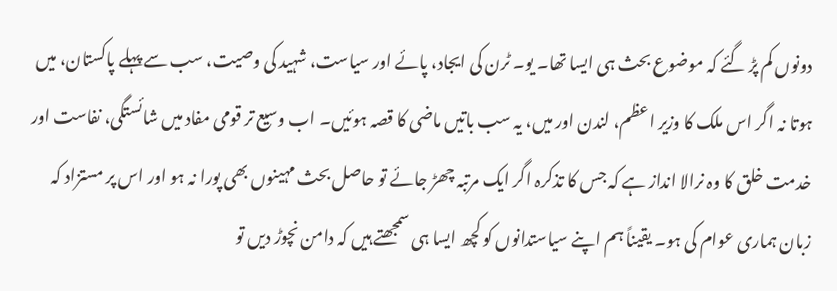دونوں کم پڑ گئے کہ موضوع بحث ہی ایسا تھا۔ یو۔ ٹرن کی ایجاد، پائے اور سیاست، شہید کی وصیت، سب سے پہلے پاکستان، میں ہوتا نہ اگر اس ملک کا وزیر اعظم، لندن اور میں، یہ سب باتیں ماضی کا قصہ ہوئیں۔ اب وسیع تر قومی مفاد میں شائستگی، نفاست اور خدمت خلق کا وہ نرالا انداز ہے کہ جس کا تذکرہ اگر ایک مرتبہ چھڑ جائے تو حاصل بحث مہینوں بھی پورا نہ ہو اور اس پر مستزاد کہ زبان ہماری عوام کی ہو۔ یقیناً ہم اپنے سیاستدانوں کو کچھ ایسا ہی سمجھتے ہیں کہ دامن نچوڑ دیں تو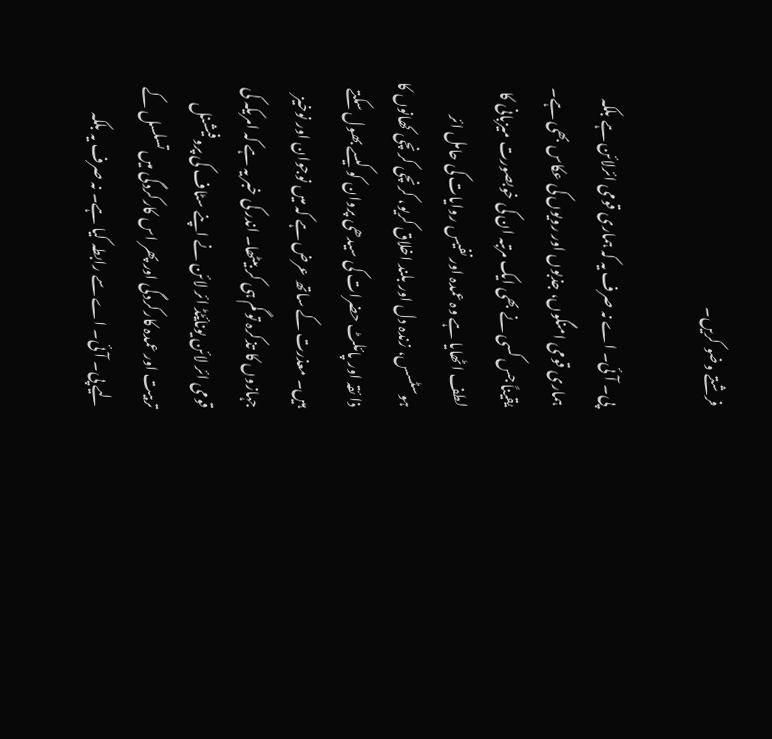فرشتے وضو کریں۔

پی۔ آ ئی۔ اے نہ صرف یہ کہ ہماری قومی ائرلائن ہے بلکہ ہماری قومی امنگوں، جذبوں اور رویوں کی عکاس بھی ہے۔ یقیناً جس کسی نے بھی ایک مرتبہ ان کی خوبصورت میزبانی کا لطف اٹھایا ہے وہ عمدہ اور نفیس روایات کی حامل ائر ہوسٹسس، زندہ دل اور بلند اخلاق کریو، کرنچی کرنچی کھانوں کا ذا ئقہ اور پائلٹ حضرات کی سیدھی پروان کو کیسے بھول سکتے ہیں۔ معذرت کے ساتھ عرض ہے کہ میں نوجوان اور نوخیز جہازوں کا تذکرہ تو گم ہی کر بیٹھا۔ اندر کی خبر یہ ہے کہ امریکہ کی قومی ائر لائن یونایٔٹڈ ائر لائن نے اپنے سٹاف کی پروفیشنل تربیت اور عمدہ کارکردگی اور پھر اس کارکردگی میں تسلسل کے لیے پی۔ آئی۔ اے سے رابطہ کیا ہے۔ نہ صرف یہ بلکہ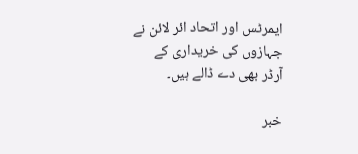ایمرٹس اور اتحاد ائر لائن نے جہازوں کی خریداری کے آرڈر بھی دے ڈالے ہیں۔

خبر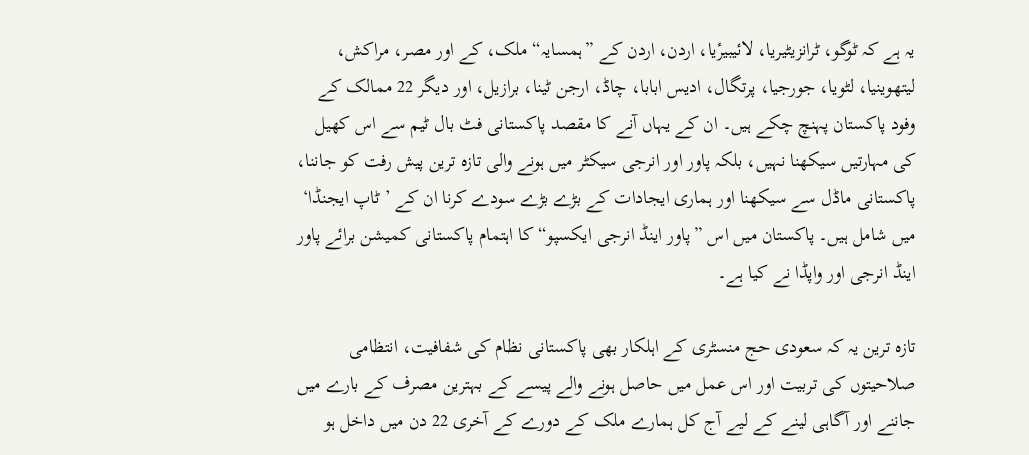یہ ہے کہ ٹوگو، ٹرانزیٹیریا، لائیبیرٔیا، اردن، اردن کے ”ہمسایہ“ ملک، کے اور مصر، مراکش، لیتھوینیا، لٹویا، جورجیا، پرتگال، ادیس ابابا، چاڈ، ارجن ٹینا، برازیل، اور دیگر 22 ممالک کے وفود پاکستان پہنچ چکے ہیں۔ ان کے یہاں آنے کا مقصد پاکستانی فٹ بال ٹیم سے اس کھیل کی مہارتیں سیکھنا نہیں، بلکہ پاور اور انرجی سیکٹر میں ہونے والی تازہ ترین پیش رفت کو جاننا، پاکستانی ماڈل سے سیکھنا اور ہماری ایجادات کے بڑے بڑے سودے کرنا ان کے ’ٹاپ ایجنڈا‘ میں شامل ہیں۔ پاکستان میں اس ”پاور اینڈ انرجی ایکسپو“ کا اہتمام پاکستانی کمیشن برائے پاور اینڈ انرجی اور واپڈا نے کیا ہے۔

تازہ ترین یہ کہ سعودی حج منسٹری کے اہلکار بھی پاکستانی نظام کی شفافیت، انتظامی صلاحیتوں کی تربیت اور اس عمل میں حاصل ہونے والے پیسے کے بہترین مصرف کے بارے میں جاننے اور آگاہی لینے کے لیے آج کل ہمارے ملک کے دورے کے آخری 22 دن میں داخل ہو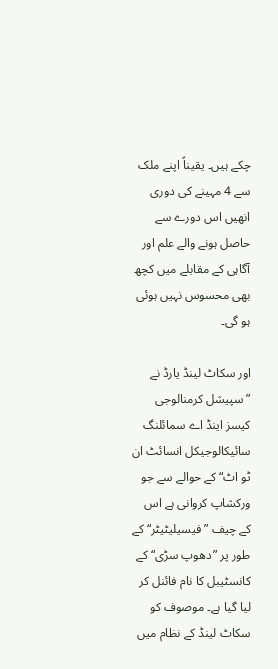چکے ہیں۔ یقیناً اپنے ملک سے 4 مہینے کی دوری انھیں اس دورے سے حاصل ہونے والے علم اور آگاہی کے مقابلے میں کچھ بھی محسوس نہیں ہوئی ہو گی۔

اور سکاٹ لینڈ یارڈ نے ”سپیشل کرمنالوجی کیسز اینڈ اے سمائلنگ سائیکالوجیکل انسائٹ ان ٹو اٹ“ کے حوالے سے جو ورکشاپ کروانی ہے اس کے چیف ”فیسیلیٹیٹر“ کے طور پر ”دھوپ سڑی“ کے کانسٹیبل کا نام فائنل کر لیا گیا ہے۔ موصوف کو سکاٹ لینڈ کے نظام میں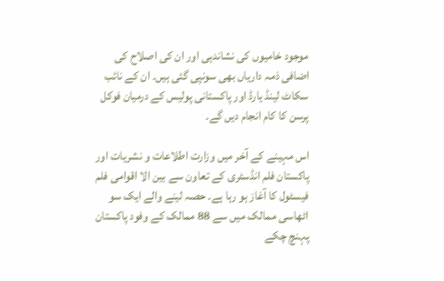موجود خامیوں کی نشاندہی اور ان کی اصلاح کی اضافی ذمہ داریاں بھی سونپی گئی ہیں۔ ان کے نائب سکاٹ لینڈ یارڈ اور پاکستانی پولیس کے درمیان فوکل پرسن کا کام انجام دیں گے۔

اس مہینے کے آخر میں وزارت اطلاعات و نشریات اور پاکستان فلم انڈسٹری کے تعاون سے بین الا اقوامی فلم فیسٹول کا آغاز ہو رہا ہے۔ حصہ لینے والے ایک سو اٹھاسی ممالک میں سے 88 ممالک کے وفود پاکستان پہنچ چکے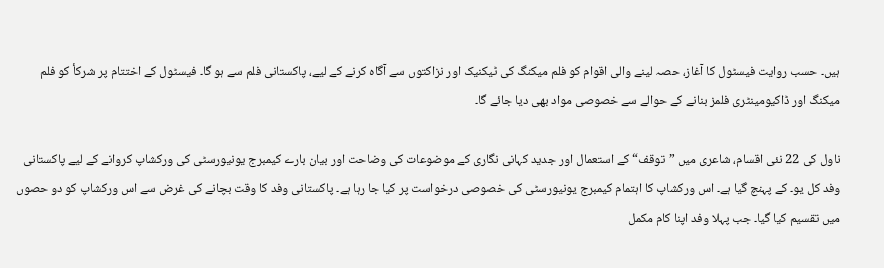ہیں۔ حسب روایت فیسٹول کا آغاز، حصہ لینے والی اقوام کو فلم میکنگ کی ٹیکنیک اور نزاکتوں سے آگاہ کرنے کے لیے، پاکستانی فلم سے ہو گا۔ فیسٹول کے اختتام پر شرکأ کو فلم میکنگ اور ڈاکیومینٹری فلمز بنانے کے حوالے سے خصوصی مواد بھی دیا جائے گا۔

ناول کی 22 نئی اقسام، شاعری میں ”توقف“ کے استعمال اور جدید کہانی نگاری کے موضوعات کی وضاحت اور بیان بارے کیمبرج یونیورسٹی کی ورکشاپ کروانے کے لیے پاکستانی وفد کل یو۔ کے پہنچ گیا ہے۔ اس ورکشاپ کا اہتمام کیمبرج یونیورسٹی کی خصوصی درخواست پر کیا جا رہا ہے۔ پاکستانی وفد کا وقت بچانے کی غرض سے اس ورکشاپ کو دو حصوں میں تقسیم کیا گیا۔ جب پہلا وفد اپنا کام مکمل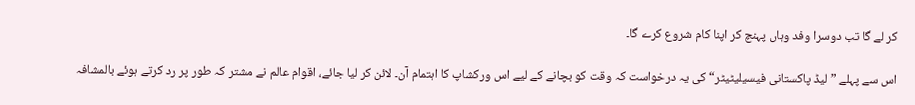کر لے گا تب دوسرا وفد وہاں پہنچ کر اپنا کام شروع کرے گا۔

اس سے پہلے ”لیڈ پاکستانی فیسیلیٹیٹر“ کی یہ درخواست کہ وقت کو بچانے کے لیے اس ورکشاپ کا اہتمام آن۔ لائن کر لیا جائے، اقوام عالم نے مشتر کہ طور پر رد کرتے ہوئے بالمشافہ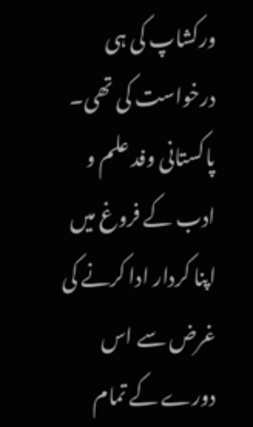ورکشاپ کی ہی درخواست کی تھی۔ پاکستانی وفد علم و ادب کے فروغ میں اپنا کردار ادا کرنے کی غرض سے اس دورے کے تمام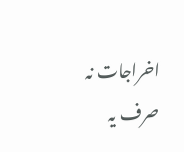اخراجات نہ صرف یہ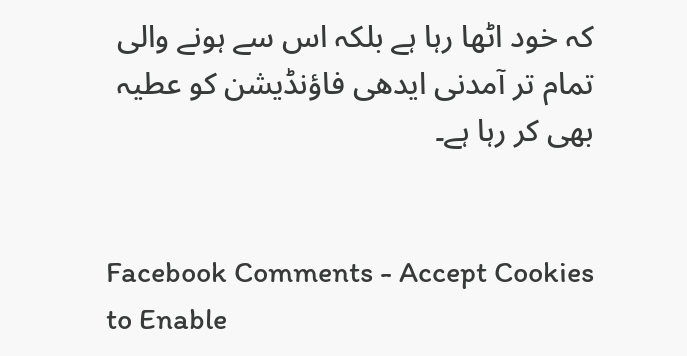کہ خود اٹھا رہا ہے بلکہ اس سے ہونے والی تمام تر آمدنی ایدھی فاؤنڈیشن کو عطیہ بھی کر رہا ہے۔


Facebook Comments - Accept Cookies to Enable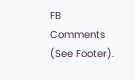FB Comments (See Footer).